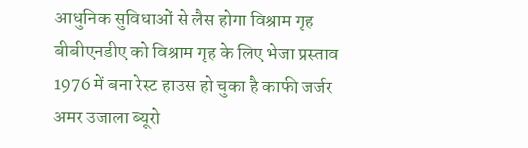आधुनिक सुविधाओं से लैस होगा विश्राम गृह
बीबीएनडीए को विश्राम गृह के लिए भेजा प्रस्ताव
1976 में बना रेस्ट हाउस हो चुका है काफी जर्जर
अमर उजाला ब्यूरो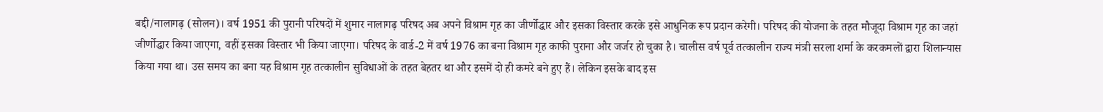बद्दी/नालागढ़ (सोलन)। वर्ष 1951 की पुरानी परिषदों में शुमार नालागढ़ परिषद अब अपने विश्राम गृह का जीर्णोद्धार और इसका विस्तार करके इसे आधुनिक रूप प्रदान करेगी। परिषद की योजना के तहत मौजूदा विश्राम गृह का जहां जीर्णोद्धार किया जाएगा, वहीं इसका विस्तार भी किया जाएगा। परिषद के वार्ड-2 में वर्ष 1976 का बना विश्राम गृह काफी पुराना और जर्जर हो चुका है। चालीस वर्ष पूर्व तत्कालीन राज्य मंत्री सरला शर्मा के करकमलों द्वारा शिलान्यास किया गया था। उस समय का बना यह विश्राम गृह तत्कालीन सुविधाओं के तहत बेहतर था और इसमें दो ही कमरे बने हुए हैं। लेकिन इसके बाद इस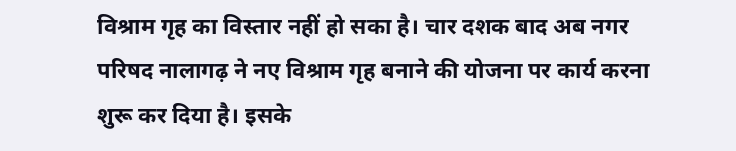विश्राम गृह का विस्तार नहीं हो सका है। चार दशक बाद अब नगर परिषद नालागढ़ ने नए विश्राम गृह बनाने की योजना पर कार्य करना शुरू कर दिया है। इसके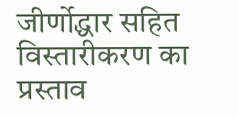जीर्णोद्धार सहित विस्तारीकरण का प्रस्ताव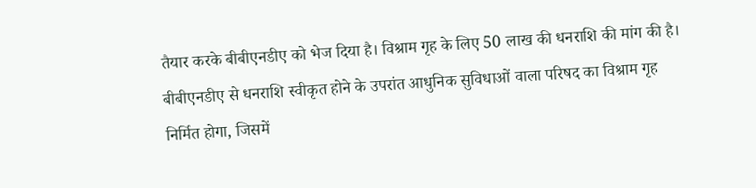तैयार करके बीबीएनडीए को भेज दिया है। विश्राम गृह के लिए 50 लाख की धनराशि की मांग की है। बीबीएनडीए से धनराशि स्वीकृत होने के उपरांत आधुनिक सुविधाओं वाला परिषद का विश्राम गृह निर्मित होगा, जिसमें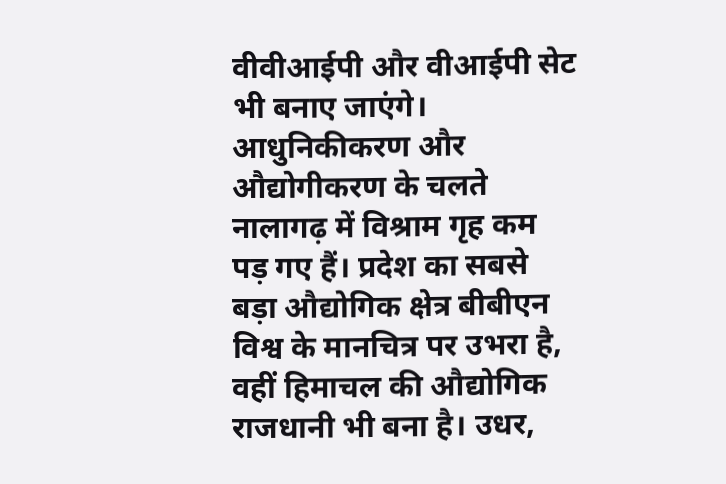वीवीआईपी और वीआईपी सेट भी बनाए जाएंगे। आधुनिकीकरण और औद्योगीकरण के चलते नालागढ़ में विश्राम गृह कम पड़ गए हैं। प्रदेश का सबसे बड़ा औद्योगिक क्षेत्र बीबीएन विश्व के मानचित्र पर उभरा है, वहीं हिमाचल की औद्योगिक राजधानी भी बना है। उधर,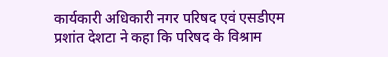कार्यकारी अधिकारी नगर परिषद एवं एसडीएम प्रशांत देशटा ने कहा कि परिषद के विश्राम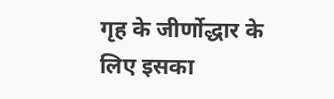गृह के जीर्णोद्धार के लिए इसका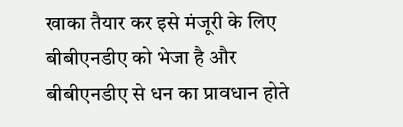खाका तैयार कर इसे मंजूरी के लिए बीबीएनडीए को भेजा है और बीबीएनडीए से धन का प्रावधान होते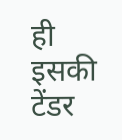ही इसकी टेंडर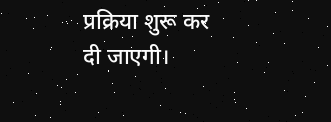प्रक्रिया शुरू कर दी जाएगी।